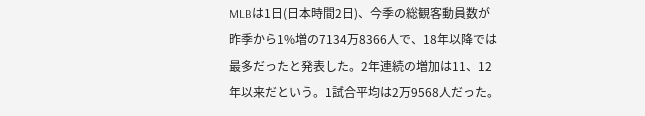MLBは1日(日本時間2日)、今季の総観客動員数が昨季から1%増の7134万8366人で、18年以降では最多だったと発表した。2年連続の増加は11、12年以来だという。1試合平均は2万9568人だった。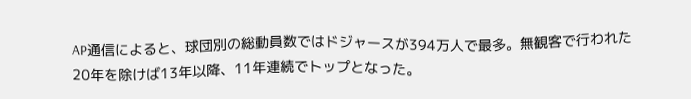AP通信によると、球団別の総動員数ではドジャースが394万人で最多。無観客で行われた20年を除けば13年以降、11年連続でトップとなった。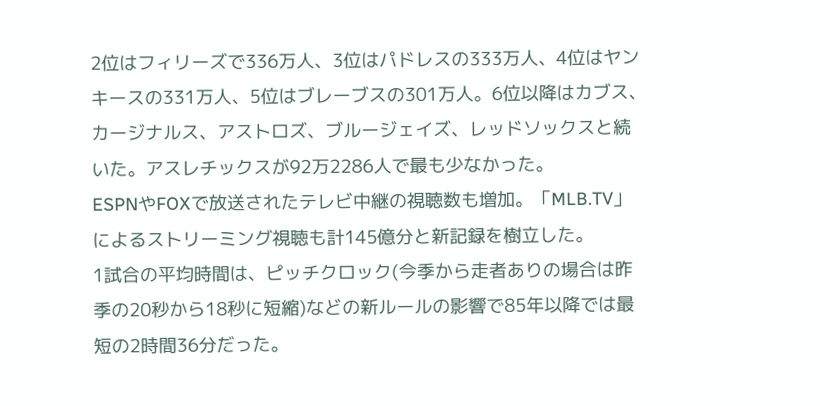2位はフィリーズで336万人、3位はパドレスの333万人、4位はヤンキースの331万人、5位はブレーブスの301万人。6位以降はカブス、カージナルス、アストロズ、ブルージェイズ、レッドソックスと続いた。アスレチックスが92万2286人で最も少なかった。
ESPNやFOXで放送されたテレビ中継の視聴数も増加。「MLB.TV」によるストリーミング視聴も計145億分と新記録を樹立した。
1試合の平均時間は、ピッチクロック(今季から走者ありの場合は昨季の20秒から18秒に短縮)などの新ルールの影響で85年以降では最短の2時間36分だった。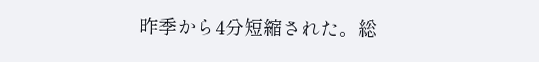昨季から4分短縮された。総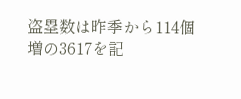盗塁数は昨季から114個増の3617を記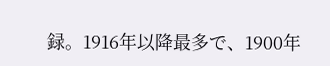録。1916年以降最多で、1900年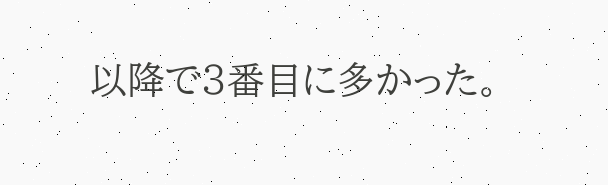以降で3番目に多かった。